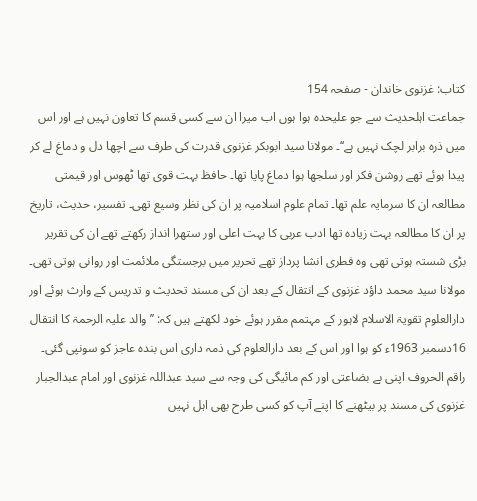کتاب: غزنوی خاندان - صفحہ 154
جماعت اہلحدیث سے جو علیحدہ ہوا ہوں اب میرا ان سے کسی قسم کا تعاون نہیں ہے اور اس میں ذرہ برابر لچک نہیں ہے‘‘۔ مولانا سید ابوبکر غزنوی قدرت کی طرف سے اچھا دل و دماغ لے کر پیدا ہوئے تھے روشن فکر اور سلجھا ہوا دماغ پایا تھا۔ حافظ بہت قوی تھا ٹھوس اور قیمتی مطالعہ ان کا سرمایہ علم تھا۔ تمام علوم اسلامیہ پر ان کی نظر وسیع تھی۔ تفسیر، حدیث، تاریخ پر ان کا مطالعہ بہت زیادہ تھا ادب عربی کا بہت اعلی اور ستھرا انداز رکھتے تھے ان کی تقریر بڑی شستہ ہوتی تھی وہ فطری انشا پرداز تھے تحریر میں برجستگی ملائمت اور روانی ہوتی تھی۔ مولانا سید محمد داؤد غزنوی کے انتقال کے بعد ان کی مسند تحدیث و تدریس کے وارث ہوئے اور دارالعلوم تقویۃ الاسلام لاہور کے مہتمم مقرر ہوئے خود لکھتے ہیں کہ: ’’والد علیہ الرحمۃ کا انتقال 16دسمبر 1963ء کو ہوا اور اس کے بعد دارالعلوم کی ذمہ داری اس بندہ عاجز کو سونپی گئی۔ راقم الحروف اپنی بے بضاعتی اور کم مائیگی کی وجہ سے سید عبداللہ غزنوی اور امام عبدالجبار غزنوی کی مسند پر بیٹھنے کا اپنے آپ کو کسی طرح بھی اہل نہیں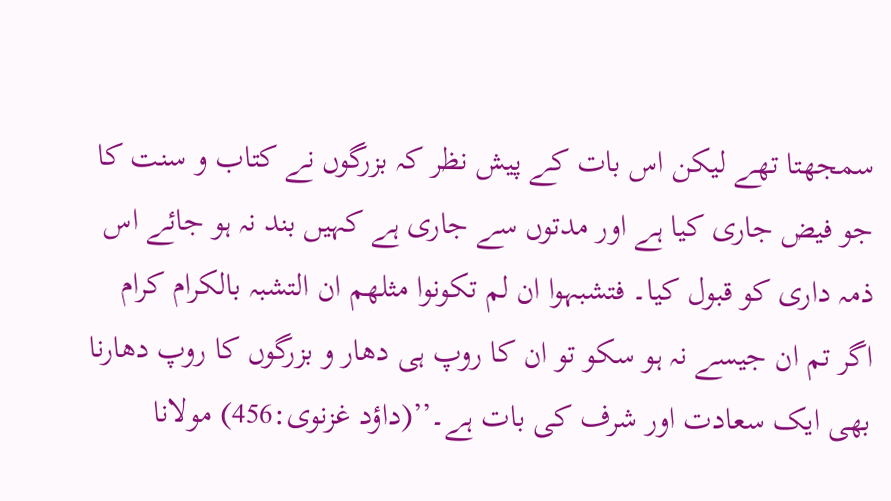سمجھتا تھے لیکن اس بات کے پیش نظر کہ بزرگوں نے کتاب و سنت کا جو فیض جاری کیا ہے اور مدتوں سے جاری ہے کہیں بند نہ ہو جائے اس ذمہ داری کو قبول کیا۔ فتشبہوا ان لم تکونوا مثلھم ان التشبہ بالکرام کرام اگر تم ان جیسے نہ ہو سکو تو ان کا روپ ہی دھار و بزرگوں کا روپ دھارنا بھی ایک سعادت اور شرف کی بات ہے۔’’(داؤد غزنوی:456) مولانا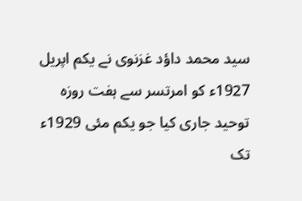سید محمد داؤد غزنوی نے یکم اپریل 1927ء کو امرتسر سے ہفت روزہ توحید جاری کیا جو یکم مئی 1929ء تک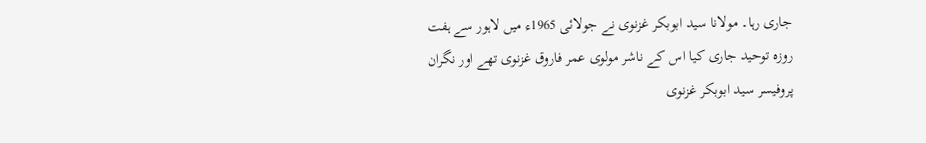جاری رہا۔ مولانا سید ابوبکر غزنوی نے جولائی 1965ء میں لاہور سے ہفت روزہ توحید جاری کیا اس کے ناشر مولوی عمر فاروق غزنوی تھے اور نگران پروفیسر سید ابوبکر غزنوی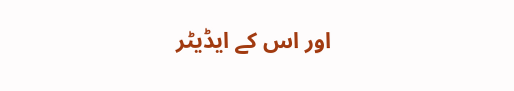اور اس کے ایڈیٹر